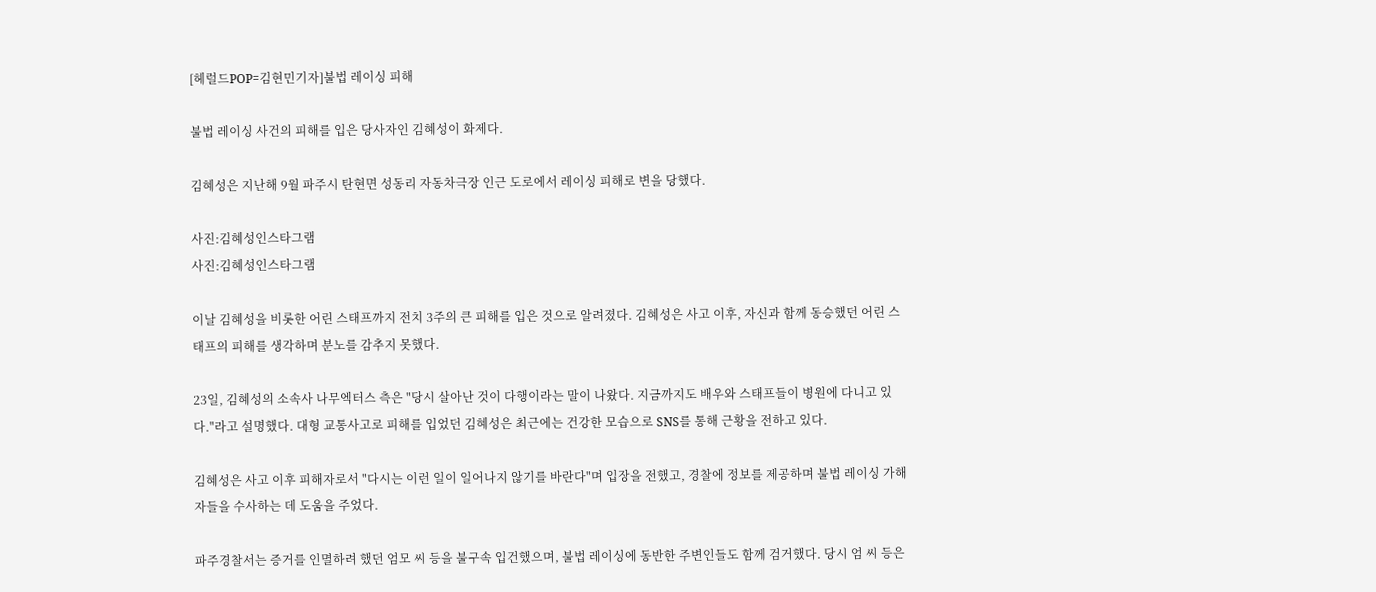[헤럴드POP=김현민기자]불법 레이싱 피해

불법 레이싱 사건의 피해를 입은 당사자인 김혜성이 화제다.

김혜성은 지난해 9월 파주시 탄현면 성동리 자동차극장 인근 도로에서 레이싱 피해로 변을 당했다.

사진:김혜성인스타그램
사진:김혜성인스타그램

이날 김혜성을 비롯한 어린 스태프까지 전치 3주의 큰 피해를 입은 것으로 알려졌다. 김혜성은 사고 이후, 자신과 함께 동승했던 어린 스태프의 피해를 생각하며 분노를 감추지 못했다.

23일, 김혜성의 소속사 나무엑터스 측은 "당시 살아난 것이 다행이라는 말이 나왔다. 지금까지도 배우와 스태프들이 병원에 다니고 있다."라고 설명했다. 대형 교통사고로 피해를 입었던 김혜성은 최근에는 건강한 모습으로 SNS를 통해 근황을 전하고 있다.

김혜성은 사고 이후 피해자로서 "다시는 이런 일이 일어나지 않기를 바란다"며 입장을 전했고, 경찰에 정보를 제공하며 불법 레이싱 가해자들을 수사하는 데 도움을 주었다.

파주경찰서는 증거를 인멸하려 했던 엄모 씨 등을 불구속 입건했으며, 불법 레이싱에 동반한 주변인들도 함께 검거했다. 당시 엄 씨 등은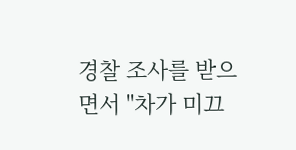경찰 조사를 받으면서 "차가 미끄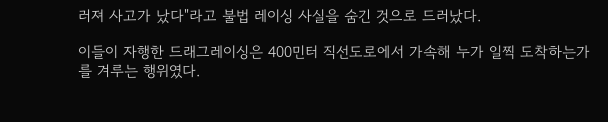러져 사고가 났다"라고 불법 레이싱 사실을 숨긴 것으로 드러났다.

이들이 자행한 드래그레이싱은 400민터 직선도로에서 가속해 누가 일찍 도착하는가를 겨루는 행위였다.